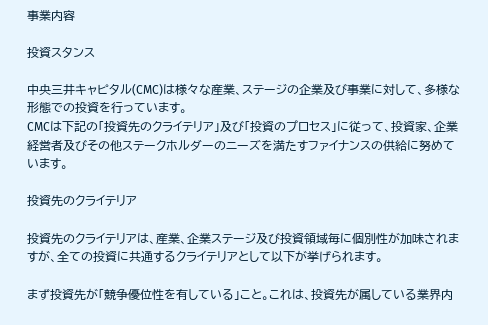事業内容

投資スタンス

中央三井キャピタル(CMC)は様々な産業、ステージの企業及び事業に対して、多様な形態での投資を行っています。
CMCは下記の「投資先のクライテリア」及び「投資のプロセス」に従って、投資家、企業経営者及びその他ステークホルダーのニーズを満たすファイナンスの供給に努めています。

投資先のクライテリア

投資先のクライテリアは、産業、企業ステージ及び投資領域毎に個別性が加味されますが、全ての投資に共通するクライテリアとして以下が挙げられます。

まず投資先が「競争優位性を有している」こと。これは、投資先が属している業界内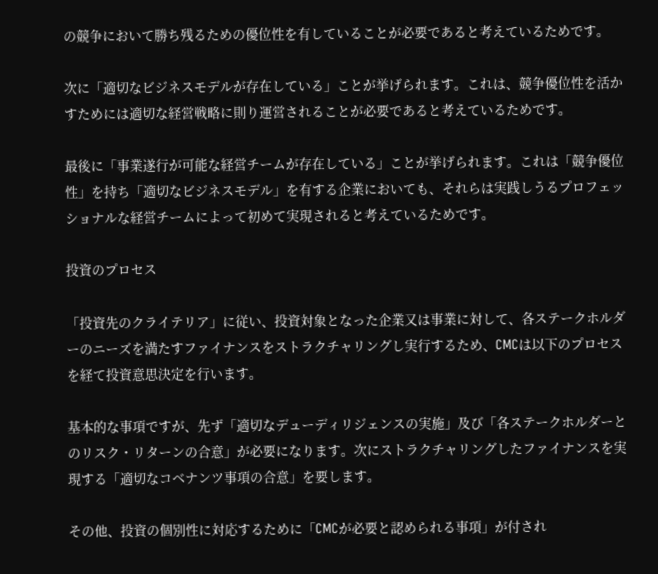の競争において勝ち残るための優位性を有していることが必要であると考えているためです。

次に「適切なビジネスモデルが存在している」ことが挙げられます。これは、競争優位性を活かすためには適切な経営戦略に則り運営されることが必要であると考えているためです。

最後に「事業遂行が可能な経営チームが存在している」ことが挙げられます。これは「競争優位性」を持ち「適切なビジネスモデル」を有する企業においても、それらは実践しうるプロフェッショナルな経営チームによって初めて実現されると考えているためです。

投資のプロセス

「投資先のクライテリア」に従い、投資対象となった企業又は事業に対して、各ステークホルダーのニーズを満たすファイナンスをストラクチャリングし実行するため、CMCは以下のプロセスを経て投資意思決定を行います。

基本的な事項ですが、先ず「適切なデューディリジェンスの実施」及び「各ステークホルダーとのリスク・リターンの合意」が必要になります。次にストラクチャリングしたファイナンスを実現する「適切なコベナンツ事項の合意」を要します。

その他、投資の個別性に対応するために「CMCが必要と認められる事項」が付され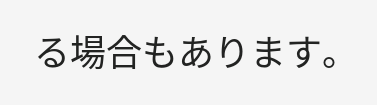る場合もあります。